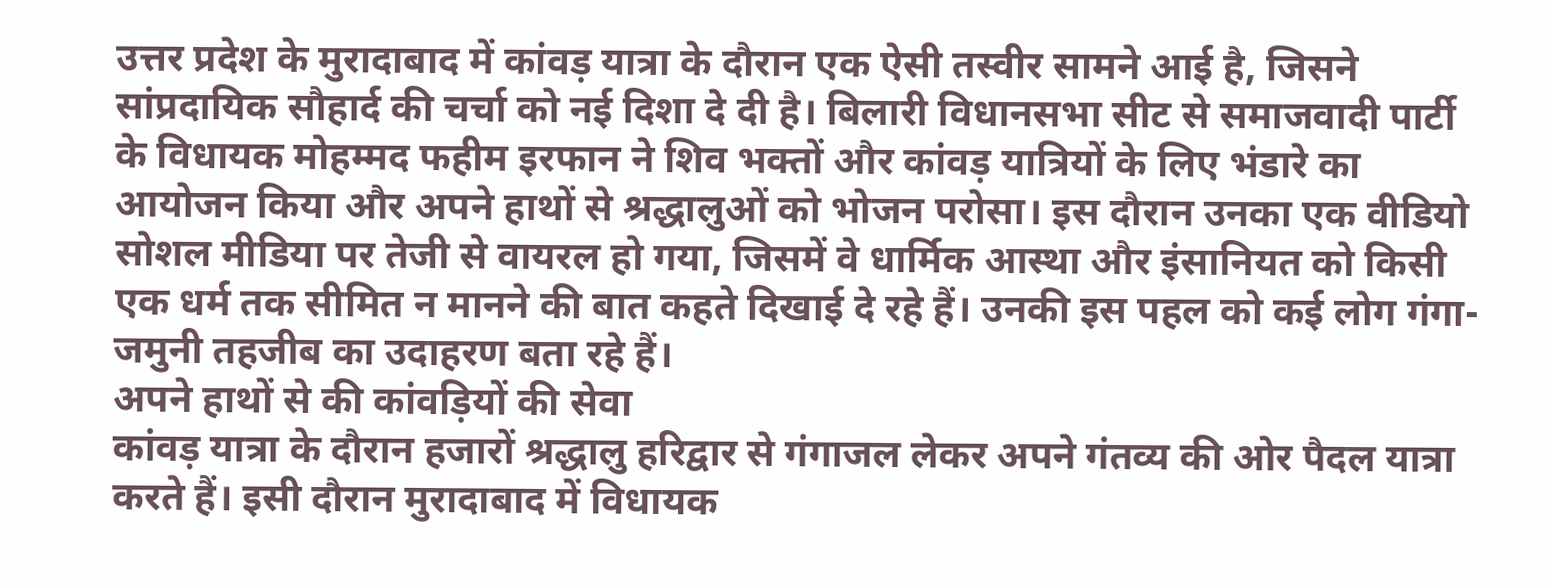उत्तर प्रदेश के मुरादाबाद में कांवड़ यात्रा के दौरान एक ऐसी तस्वीर सामने आई है, जिसने सांप्रदायिक सौहार्द की चर्चा को नई दिशा दे दी है। बिलारी विधानसभा सीट से समाजवादी पार्टी के विधायक मोहम्मद फहीम इरफान ने शिव भक्तों और कांवड़ यात्रियों के लिए भंडारे का आयोजन किया और अपने हाथों से श्रद्धालुओं को भोजन परोसा। इस दौरान उनका एक वीडियो सोशल मीडिया पर तेजी से वायरल हो गया, जिसमें वे धार्मिक आस्था और इंसानियत को किसी एक धर्म तक सीमित न मानने की बात कहते दिखाई दे रहे हैं। उनकी इस पहल को कई लोग गंगा-जमुनी तहजीब का उदाहरण बता रहे हैं।
अपने हाथों से की कांवड़ियों की सेवा
कांवड़ यात्रा के दौरान हजारों श्रद्धालु हरिद्वार से गंगाजल लेकर अपने गंतव्य की ओर पैदल यात्रा करते हैं। इसी दौरान मुरादाबाद में विधायक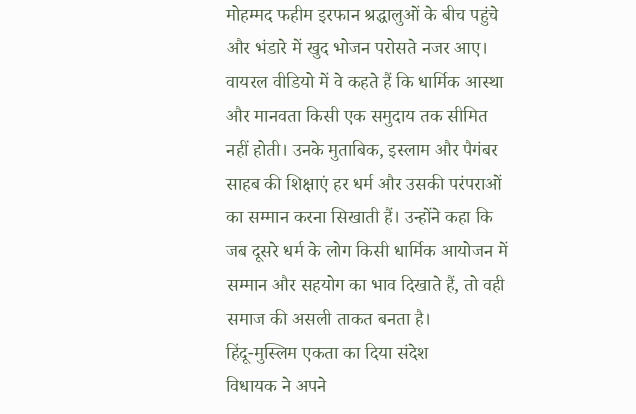मोहम्मद फहीम इरफान श्रद्धालुओं के बीच पहुंचे और भंडारे में खुद भोजन परोसते नजर आए।
वायरल वीडियो में वे कहते हैं कि धार्मिक आस्था और मानवता किसी एक समुदाय तक सीमित नहीं होती। उनके मुताबिक, इस्लाम और पैगंबर साहब की शिक्षाएं हर धर्म और उसकी परंपराओं का सम्मान करना सिखाती हैं। उन्होंने कहा कि जब दूसरे धर्म के लोग किसी धार्मिक आयोजन में सम्मान और सहयोग का भाव दिखाते हैं, तो वही समाज की असली ताकत बनता है।
हिंदू-मुस्लिम एकता का दिया संदेश
विधायक ने अपने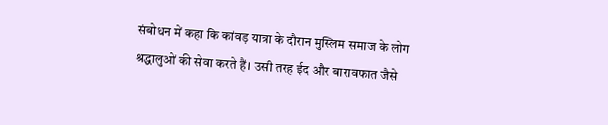संबोधन में कहा कि कांवड़ यात्रा के दौरान मुस्लिम समाज के लोग श्रद्धालुओं की सेवा करते हैं। उसी तरह ईद और बारावफात जैसे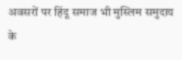अवसरों पर हिंदू समाज भी मुस्लिम समुदाय के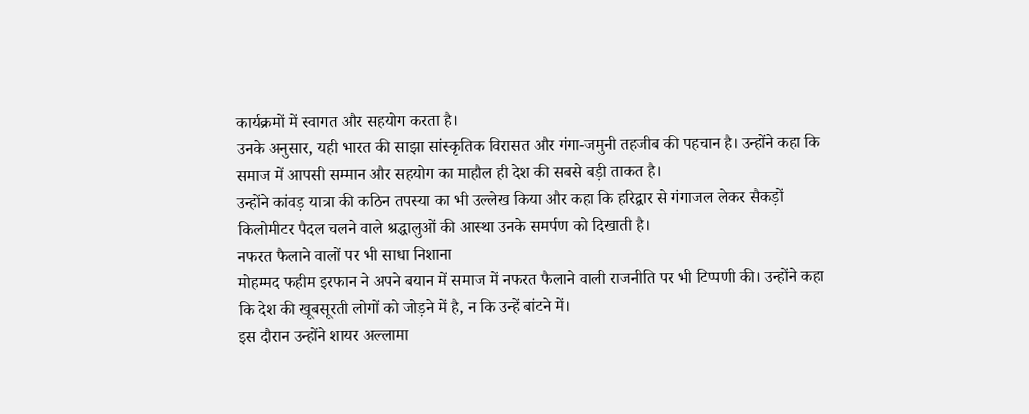कार्यक्रमों में स्वागत और सहयोग करता है।
उनके अनुसार, यही भारत की साझा सांस्कृतिक विरासत और गंगा-जमुनी तहजीब की पहचान है। उन्होंने कहा कि समाज में आपसी सम्मान और सहयोग का माहौल ही देश की सबसे बड़ी ताकत है।
उन्होंने कांवड़ यात्रा की कठिन तपस्या का भी उल्लेख किया और कहा कि हरिद्वार से गंगाजल लेकर सैकड़ों किलोमीटर पैदल चलने वाले श्रद्धालुओं की आस्था उनके समर्पण को दिखाती है।
नफरत फैलाने वालों पर भी साधा निशाना
मोहम्मद फहीम इरफान ने अपने बयान में समाज में नफरत फैलाने वाली राजनीति पर भी टिप्पणी की। उन्होंने कहा कि देश की खूबसूरती लोगों को जोड़ने में है, न कि उन्हें बांटने में।
इस दौरान उन्होंने शायर अल्लामा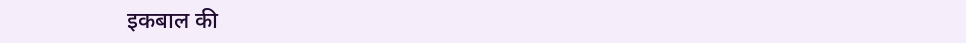इकबाल की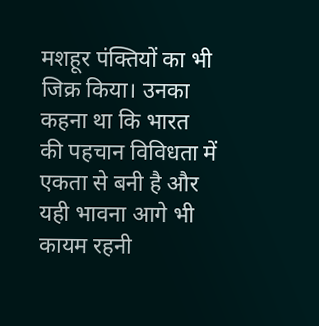मशहूर पंक्तियों का भी जिक्र किया। उनका कहना था कि भारत की पहचान विविधता में एकता से बनी है और यही भावना आगे भी कायम रहनी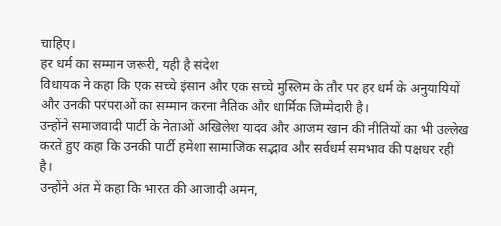चाहिए।
हर धर्म का सम्मान जरूरी, यही है संदेश
विधायक ने कहा कि एक सच्चे इंसान और एक सच्चे मुस्लिम के तौर पर हर धर्म के अनुयायियों और उनकी परंपराओं का सम्मान करना नैतिक और धार्मिक जिम्मेदारी है।
उन्होंने समाजवादी पार्टी के नेताओं अखिलेश यादव और आजम खान की नीतियों का भी उल्लेख करते हुए कहा कि उनकी पार्टी हमेशा सामाजिक सद्भाव और सर्वधर्म समभाव की पक्षधर रही है।
उन्होंने अंत में कहा कि भारत की आजादी अमन,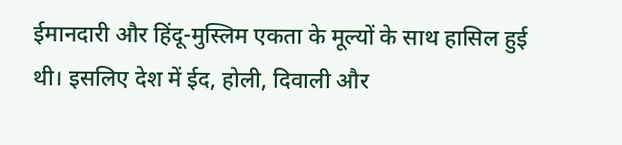ईमानदारी और हिंदू-मुस्लिम एकता के मूल्यों के साथ हासिल हुई थी। इसलिए देश में ईद, होली, दिवाली और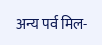अन्य पर्व मिल-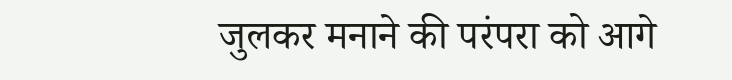जुलकर मनाने की परंपरा को आगे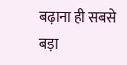बढ़ाना ही सबसे बड़ा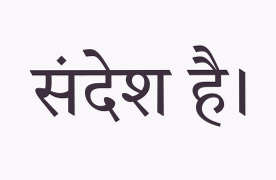संदेश है।